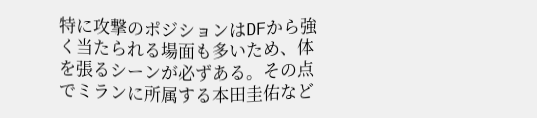特に攻撃のポジションはDFから強く当たられる場面も多いため、体を張るシーンが必ずある。その点でミランに所属する本田圭佑など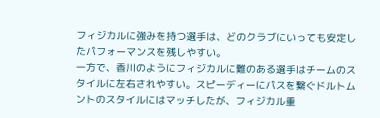フィジカルに強みを持つ選手は、どのクラブにいっても安定したパフォーマンスを残しやすい。
一方で、香川のようにフィジカルに難のある選手はチームのスタイルに左右されやすい。スピーディーにパスを繋ぐドルトムントのスタイルにはマッチしたが、フィジカル重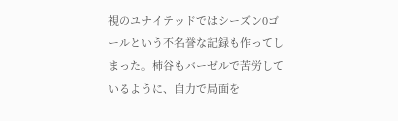視のユナイテッドではシーズン0ゴールという不名誉な記録も作ってしまった。柿谷もバーゼルで苦労しているように、自力で局面を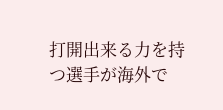打開出来る力を持つ選手が海外で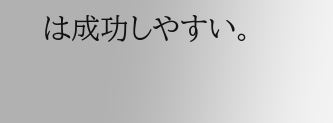は成功しやすい。